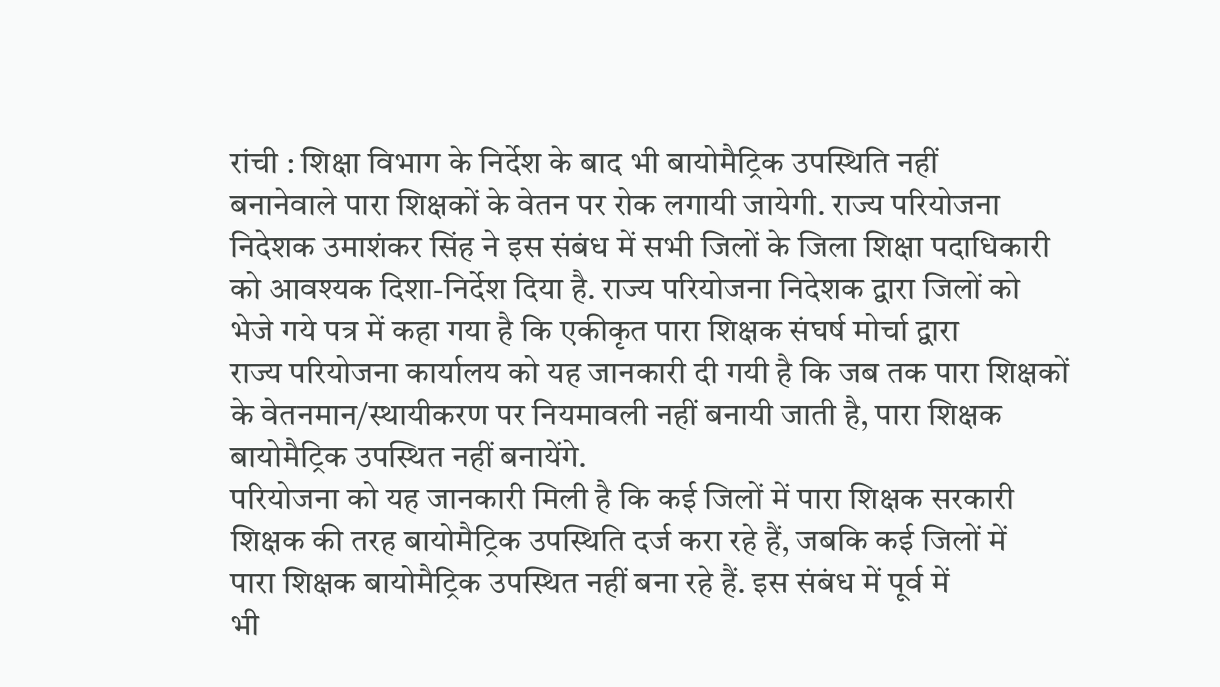रांची : शिक्षा विभाग के निर्देश के बाद भी बायोमैट्रिक उपस्थिति नहीं
बनानेवाले पारा शिक्षकों के वेतन पर रोक लगायी जायेगी. राज्य परियोजना
निदेशक उमाशंकर सिंह ने इस संबंध में सभी जिलों के जिला शिक्षा पदाधिकारी
को आवश्यक दिशा-निर्देश दिया है. राज्य परियोजना निदेशक द्वारा जिलों को
भेजे गये पत्र में कहा गया है कि एकीकृत पारा शिक्षक संघर्ष मोर्चा द्वारा
राज्य परियोजना कार्यालय को यह जानकारी दी गयी है कि जब तक पारा शिक्षकों
के वेतनमान/स्थायीकरण पर नियमावली नहीं बनायी जाती है, पारा शिक्षक
बायोमैट्रिक उपस्थित नहीं बनायेंगे.
परियोजना को यह जानकारी मिली है कि कई जिलों में पारा शिक्षक सरकारी
शिक्षक की तरह बायोमैट्रिक उपस्थिति दर्ज करा रहे हैं, जबकि कई जिलों में
पारा शिक्षक बायोमैट्रिक उपस्थित नहीं बना रहे हैं. इस संबंध में पूर्व में
भी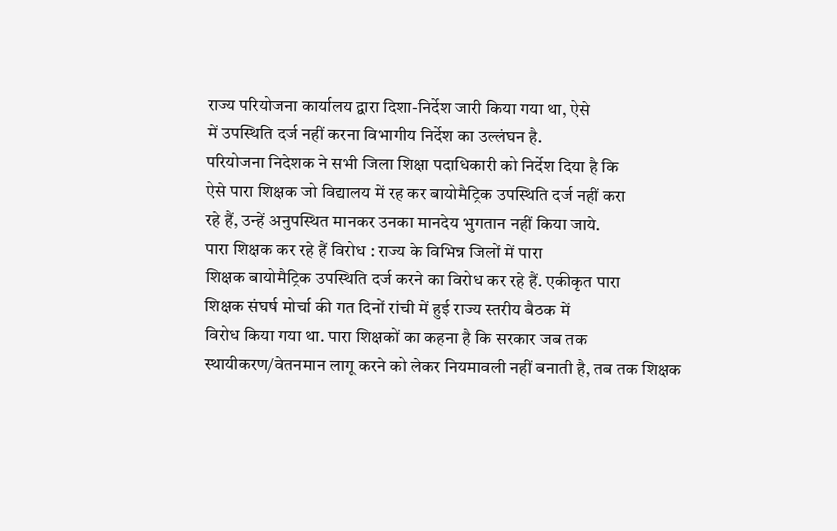राज्य परियोजना कार्यालय द्वारा दिशा-निर्देश जारी किया गया था, ऐसे
में उपस्थिति दर्ज नहीं करना विभागीय निर्देश का उल्लंघन है.
परियोजना निदेशक ने सभी जिला शिक्षा पदाधिकारी को निर्देश दिया है कि
ऐसे पारा शिक्षक जो विद्यालय में रह कर बायोमैट्रिक उपस्थिति दर्ज नहीं करा
रहे हैं, उन्हें अनुपस्थित मानकर उनका मानदेय भुगतान नहीं किया जाये.
पारा शिक्षक कर रहे हैं विरोध : राज्य के विभिन्न जिलों में पारा
शिक्षक बायोमैट्रिक उपस्थिति दर्ज करने का विरोध कर रहे हैं. एकीकृत पारा
शिक्षक संघर्ष मोर्चा की गत दिनों रांची में हुई राज्य स्तरीय बैठक में
विरोध किया गया था. पारा शिक्षकों का कहना है कि सरकार जब तक
स्थायीकरण/वेतनमान लागू करने को लेकर नियमावली नहीं बनाती है, तब तक शिक्षक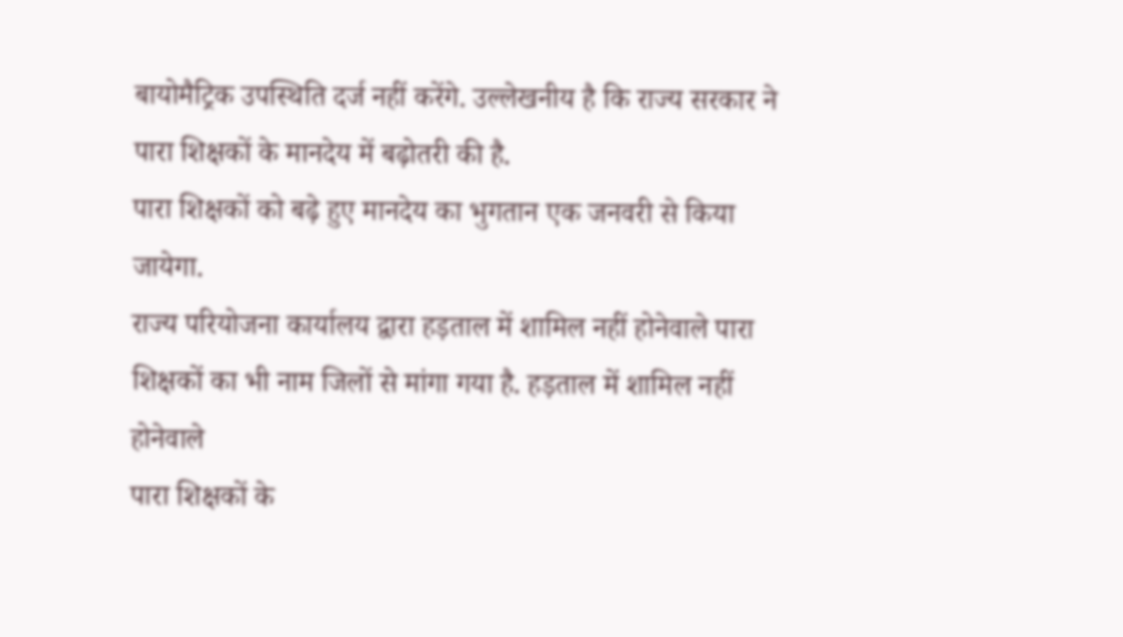बायोमैट्रिक उपस्थिति दर्ज नहीं करेंगे. उल्लेखनीय है कि राज्य सरकार ने
पारा शिक्षकों के मानदेय में बढ़ोतरी की है.
पारा शिक्षकों को बढ़े हुए मानदेय का भुगतान एक जनवरी से किया जायेगा.
राज्य परियोजना कार्यालय द्वारा हड़ताल में शामिल नहीं होनेवाले पारा
शिक्षकों का भी नाम जिलों से मांगा गया है. हड़ताल में शामिल नहीं होनेवाले
पारा शिक्षकों के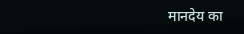मानदेय का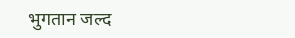भुगतान जल्द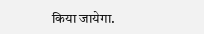किया जायेगा.